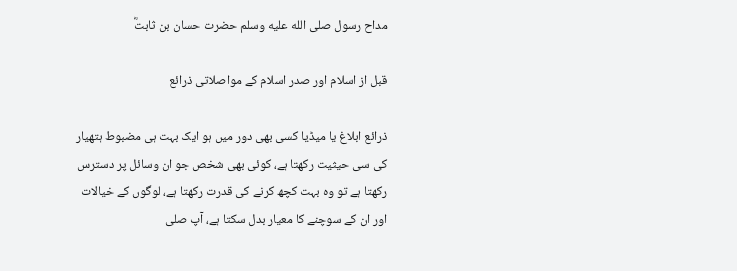مداح رسول صلى الله عليه وسلم حضرت حسان بن ثابتؓ

قبل از اسلام اور صدر اسلام کے مواصلاتی ذرائع

ذرائع ابلاغ یا میڈیا کسی بھی دور میں ہو ایک بہت ہی مضبوط ہتھیار کی سی حیثیت رکھتا ہے، کوئی بھی شخص جو ان وسائل پر دسترس رکھتا ہے تو وہ بہت کچھ کرنے کی قدرت رکھتا ہے، لوگوں کے خیالات اور ان کے سوچنے کا معیار بدل سکتا ہے، آپ صلى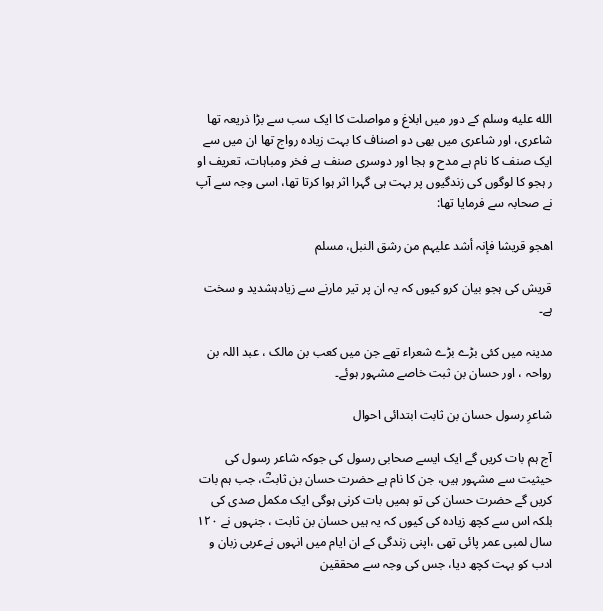الله عليه وسلم کے دور میں ابلاغ و مواصلت کا ایک سب سے بڑا ذریعہ تھا شاعری، اور شاعری میں بھی دو اصناف کا بہت زیادہ رواج تھا ان میں سے ایک صنف کا نام ہے مدح و ہجا اور دوسری صنف ہے فخر ومباہات، تعریف او ر ہجو کا لوگوں کی زندگیوں پر بہت ہی گہرا اثر ہوا کرتا تھا، اسی وجہ سے آپ نے صحابہ سے فرمایا تھا:

اھجو قریشا فإنہ أشد علیہم من رشق النبل، مسلم

قریش کی ہجو بیان کرو کیوں کہ یہ ان پر تیر مارنے سے زیادہشدید و سخت ہے۔

مدینہ میں کئی بڑے بڑے شعراء تھے جن میں کعب بن مالک ، عبد اللہ بن رواحہ ، اور حسان بن ثبت خاصے مشہور ہوئے۔

شاعرِ رسول حسان بن ثابت ابتدائی احوال

آج ہم بات کریں گے ایک ایسے صحابی رسول کی جوکہ شاعر رسول کی حیثیت سے مشہور ہیں، جن کا نام ہے حضرت حسان بن ثابتؓ، جب ہم بات کریں گے حضرت حسان کی تو ہمیں بات کرنی ہوگی ایک مکمل صدی کی بلکہ اس سے کچھ زیادہ کی کیوں کہ یہ ہیں حسان بن ثابت ، جنہوں نے ۱۲۰ سال لمبی عمر پائی تھی ،اپنی زندگی کے ان ایام میں انہوں نےعربی زبان و ادب کو بہت کچھ دیا، جس کی وجہ سے محققین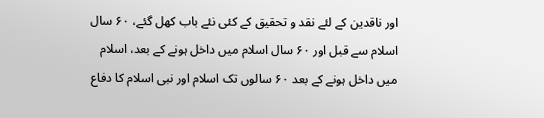اور ناقدین کے لئے نقد و تحقیق کے کئی نئے باب کھل گئے، ۶۰ سال اسلام سے قبل اور ۶۰ سال اسلام میں داخل ہونے کے بعد، اسلام میں داخل ہونے کے بعد ۶۰ سالوں تک اسلام اور نبی اسلام کا دفاع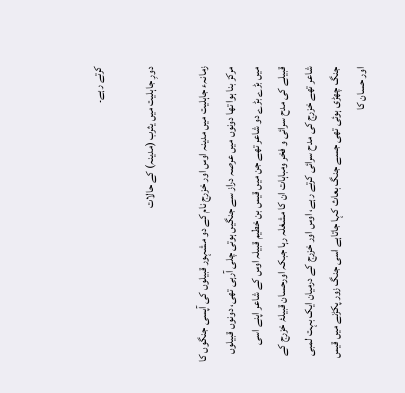کرتے رہے۔

دورِ جاہلیت میں یثرب (مدینہ) کے حالات

زمانہء جاہلیت میں مدینہ اوس اور خزرج نام کے دو مشہور قبیلوں کی آپسی جنگوں کا مرکز بنا ہوا تھا دونوں میں عرصہ دراز سے جنگیں ہوتی چلی آرہی تھی، دونوں قبیلوں میں بڑے بڑے دو شاعر تھے جن میں قیس بن خطیم قبیلہ اوس کے شاعر اپنے اسی قبیلے کی مدح سرائی و فخر ومباہات ان کا مشغلہ رہا جبکہ اورحسان قبیلۂ خزرج کے شاعر تھے خزرج کی مدح سرائی کرتے رہے، اوس اور خزرج کے درمیان ایک بہت لمبی جنگ چھڑی ہوئی تھی جسے جنگ بعاث کہا جاتاہے اسی جنگ زور پکڑنے میں قیس اور حسان کا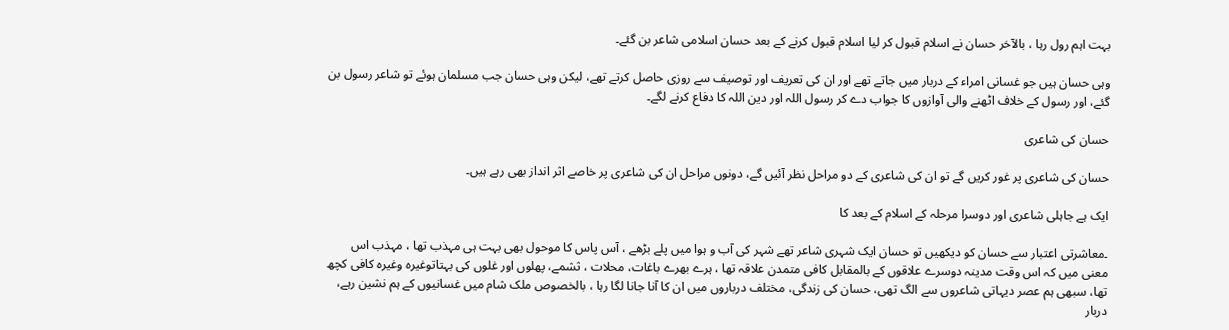بہت اہم رول رہا ، بالآخر حسان نے اسلام قبول کر لیا اسلام قبول کرنے کے بعد حسان اسلامی شاعر بن گئے۔

وہی حسان ہیں جو غسانی امراء کے دربار میں جاتے تھے اور ان کی تعریف اور توصیف سے روزی حاصل کرتے تھے، لیکن وہی حسان جب مسلمان ہوئے تو شاعر رسول بن گئے، اور رسول کے خلاف اٹھنے والی آوازوں کا جواب دے کر رسول اللہ اور دین اللہ کا دفاع کرنے لگے۔

حسان کی شاعری

حسان کی شاعری پر غور کریں گے تو ان کی شاعری کے دو مراحل نظر آئیں گے، دونوں مراحل ان کی شاعری پر خاصے اثر انداز بھی رہے ہیں۔

ایک ہے جاہلی شاعری اور دوسرا مرحلہ کے اسلام کے بعد کا

۔معاشرتی اعتبار سے حسان کو دیکھیں تو حسان ایک شہری شاعر تھے شہر کی آب و ہوا میں پلے بڑھے ، آس پاس کا موحول بھی بہت ہی مہذب تھا ، مہذب اس معنی میں کہ اس وقت مدینہ دوسرے علاقوں کے بالمقابل کافی متمدن علاقہ تھا ، ہرے بھرے باغات، محلات ، ثشمے، پھلوں اور غلوں کی بہتاتوغیرہ وغیرہ کافی کچھ تھا، سبھی ہم عصر دیہاتی شاعروں سے الگ تھی، حسان کی زندگی، مختلف درباروں میں ان کا آنا جانا لگا رہا ، بالخصوص ملک شام میں غسانیوں کے ہم نشین رہے، دربار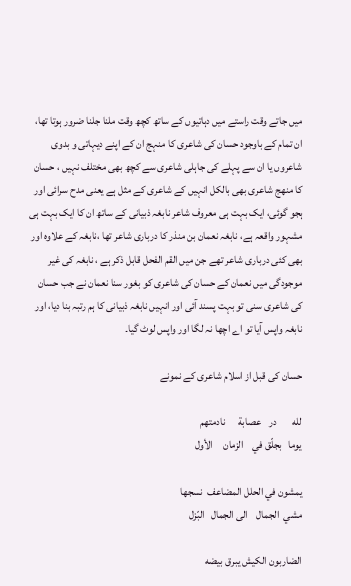میں جاتے وقت راستے میں دہاتیوں کے ساتھ کچھ وقت ملنا جلنا ضرور ہوتا تھا، ان تمام کے باوجود حسان کی شاعری کا منہج ان کے اپنے دیہاتی و بدوی شاعروں یا ان سے پہلے کی جاہلی شاعری سے کچھ بھی مختلف نہیں ، حسان کا منھج شاعری بھی بالکل انہیں کے شاعری کے مثل ہے یعنی مدح سرائی اور ہجو گوئی، ایک بہت ہی معروف شاعر نابغہ ذبیانی کے ساتھ ان کا ایک بہت ہی مشہور واقعہ ہے، نابغہ نعمان بن منذر کا درباری شاعر تھا ،نابغہ کے علاوہ اور بھی کئی درباری شاعر تھے جن میں القم الفحل قابل ذکر ہے ، نابغہ کی غیر موجودگی میں نعمان کے حسان کی شاعری کو بغور سنا نعمان نے جب حسان کی شاعری سنی تو بہت پسند آئی اور انہیں نابغہ ذبیانی کا ہم رتبہ بنا دیا، اور نابغہ واپس آیا تو اے اچھا نہ لگا اور واپس لوٹ گیا۔

حسان کی قبل از اسلام شاعری کے نمونے

لله       در    عصابة      نادمتهم
يوما   بجلّق في    الزمان     الأول

يمشون في الحلل المضاعف  نسجها
مشي  الجمال    الى الجمال   البّزل

الضاربون الكيش يبرق بيضه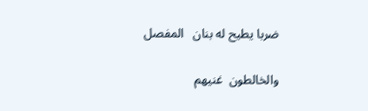ضربا يطيح له بنان   المفصل

والخالطون  غنيهم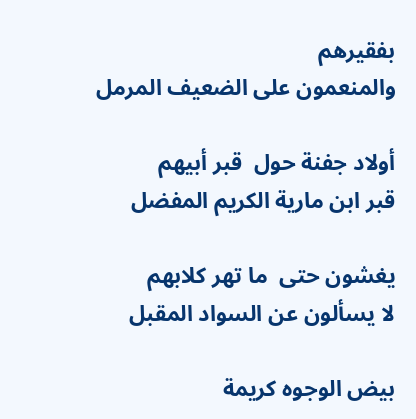بفقيرهم
والمنعمون على الضعيف المرمل

أولاد جفنة حول  قبر أبيهم
قبر ابن مارية الكريم المفضل

يغشون حتى  ما تهر كلابهم
لا يسألون عن السواد المقبل

بيض الوجوه كريمة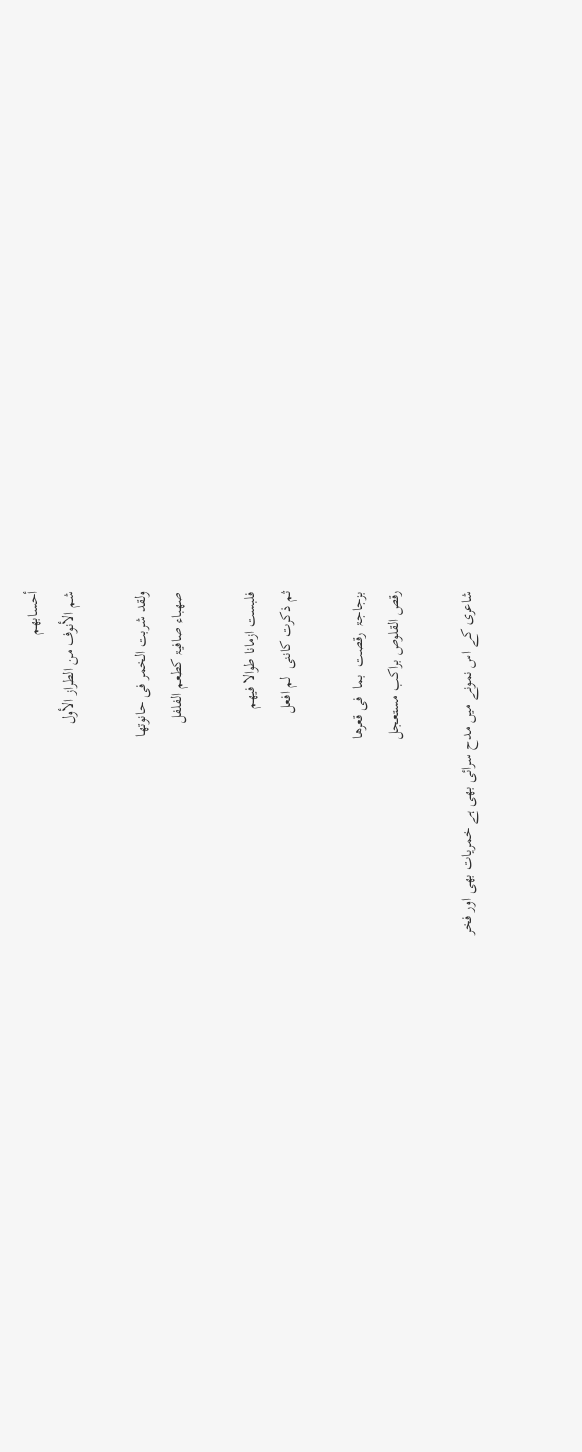أحسابهم
شم الأنوف من الطراز الأول

ولقد شربت الخمر فی حانوتھا
صھباء صافیۃ کطعم الفلفل

فلبست ازمانا طوالا فیھم
ثم ذکرت کاننی  لم افعل

بزجاجۃ  رقصت  بما  فی قعرھا
رقص القلوص براکب مستعجل

شاعری کے اس نمونے میں مدح سرائی بھی ہے خمریات بھی اور فخر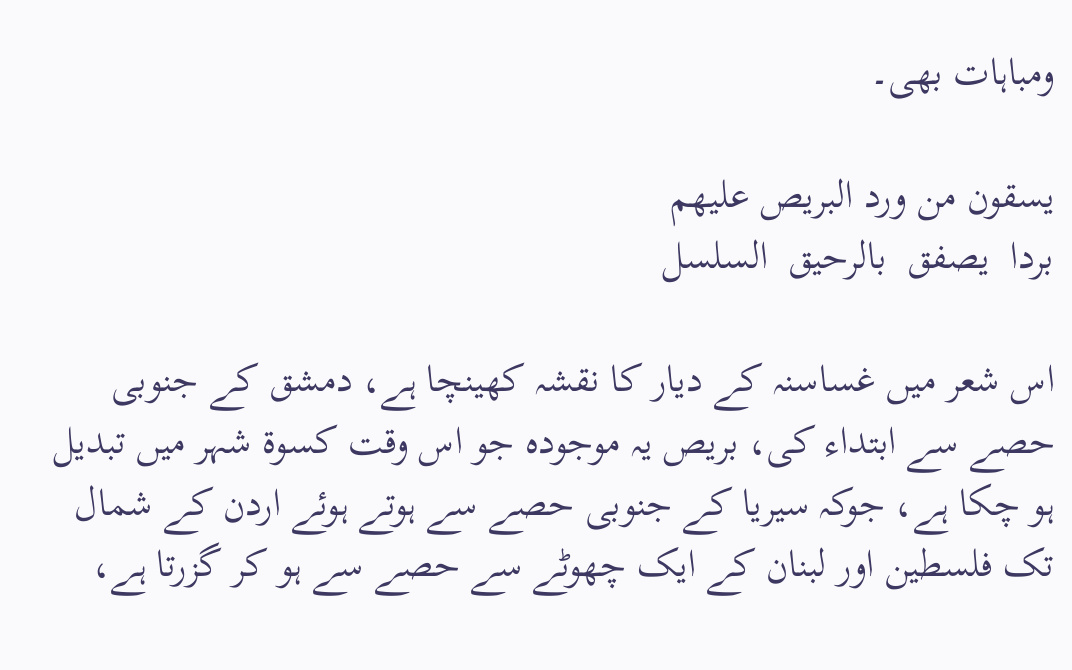ومباہات بھی۔

یسقون من ورد البریص علیھم
بردا  یصفق  بالرحیق  السلسل

اس شعر میں غساسنہ کے دیار کا نقشہ کھینچا ہے، دمشق کے جنوبی حصے سے ابتداء کی، بریص یہ موجودہ جو اس وقت کسوۃ شہر میں تبدیل ہو چکا ہے، جوکہ سیریا کے جنوبی حصے سے ہوتے ہوئے اردن کے شمال تک فلسطین اور لبنان کے ایک چھوٹے سے حصے سے ہو کر گزرتا ہے،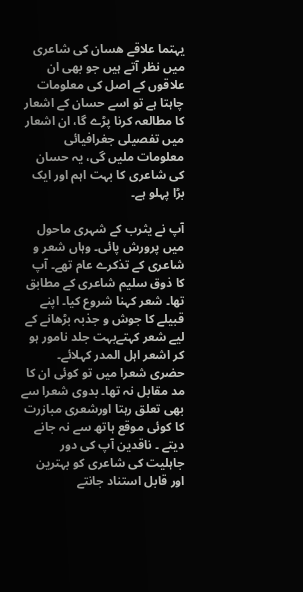یہتما علاقے ھسان کی شاعری میں نظر آتے ہیں جو بھی ان علاقوں کے اصل کی معلومات چاہتا ہے تو اسے حسان کے اشعار کا مطالعہ کرنا پڑے گا، ان اشعار میں تفصیلی جغرافیائی معلومات ملیں گی، یہ حسان کی شاعری کا بہت اہم اور ایک بڑا پہلو ہے۔

آپ نے یثرب کے شہری ماحول میں پرورش پائی۔ وہاں شعر و شاعری کے تذکرے عام تھے۔ آپ کا ذوق سلیم شاعری کے مطابق تھا۔ شعر کہنا شروع کیا۔ اپنے قبیلے کا جوش و جذبہ بڑھانے کے لیے شعر کہتےبہت جلد نامور ہو کر اشعر اہل المدر کہلائے۔ حضری شعرا میں تو کوئی ان کا مد مقابل نہ تھا۔ بدوی شعرا سے بھی تعلق رہتا اورشعری مبازرت کا کوئی موقع ہاتھ سے نہ جانے دیتے ۔ ناقدین آپ کی دور جاہلیت کی شاعری کو بہترین اور قابل استناد جانتے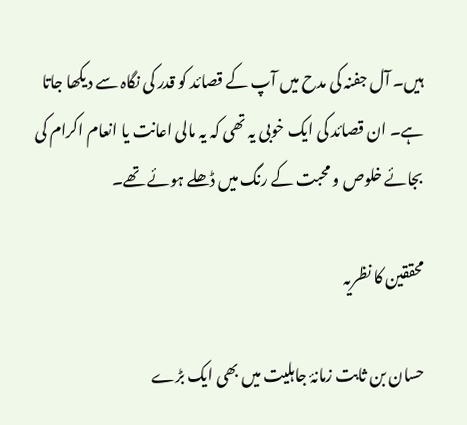ہیں۔ آل جفنہ کی مدح میں آپ کے قصائد کو قدر کی نگاہ سے دیکھا جاتا ہے۔ ان قصائد کی ایک خوبی یہ تھی کہ یہ مالی اعانت یا انعام اکرام کی بجائے خلوص و محبت کے رنگ میں ڈھلے ہوئے تھے۔

محققین کا نظریہ

حسان بن ثابت زمانۂ جاہلیت میں بھی ایک بڑے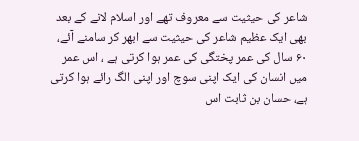شاعر کی حیثیت سے معروف تھے اور اسلام لانے کے بعد بھی ایک عظیم شاعر کی حیثیت سے ابھر کر سامنے آئے، ۶۰ سال کی عمر پختگی کی عمر ہوا کرتی ہے ، اس عمر میں انسان کی ایک اپنی سوچ اور اپنی الگ رائے ہوا کرتی ہے، حسان بن ثابت اس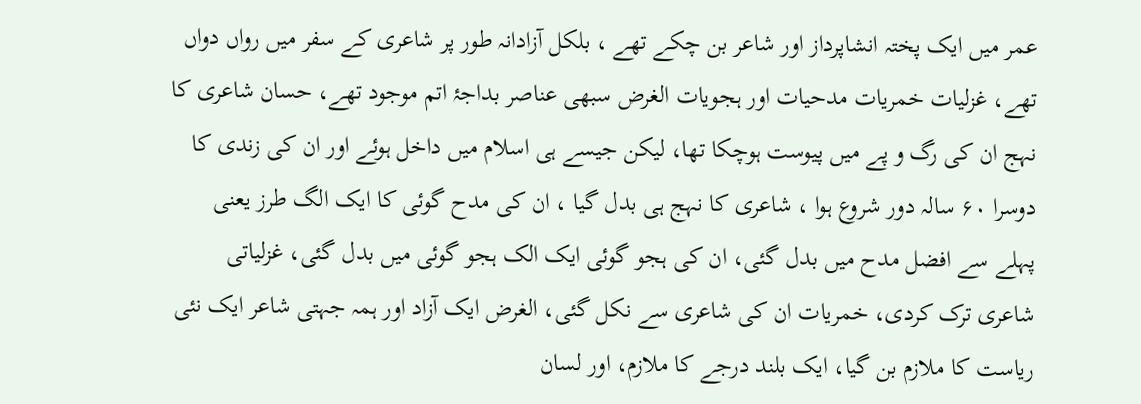عمر میں ایک پختہ انشاپرداز اور شاعر بن چکے تھے ، بلکل آزادانہ طور پر شاعری کے سفر میں رواں دواں تھے، غزلیات خمریات مدحیات اور ہجویات الغرض سبھی عناصر بداجۂ اتم موجود تھے، حسان شاعری کا نہج ان کی رگ و پے میں پیوست ہوچکا تھا، لیکن جیسے ہی اسلام میں داخل ہوئے اور ان کی زندی کا دوسرا ۶۰ سالہ دور شروع ہوا ، شاعری کا نہج ہی بدل گیا ، ان کی مدح گوئی کا ایک الگ طرز یعنی پہلے سے افضل مدح میں بدل گئی، ان کی ہجو گوئی ایک الک ہجو گوئی میں بدل گئی، غزلیاتی شاعری ترک کردی، خمریات ان کی شاعری سے نکل گئی، الغرض ایک آزاد اور ہمہ جہتی شاعر ایک نئی ریاست کا ملازم بن گیا، ایک بلند درجے کا ملازم، اور لسان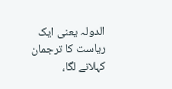الدولہ یعنی ایک ریاست کا ترجمان کہلانے لگا،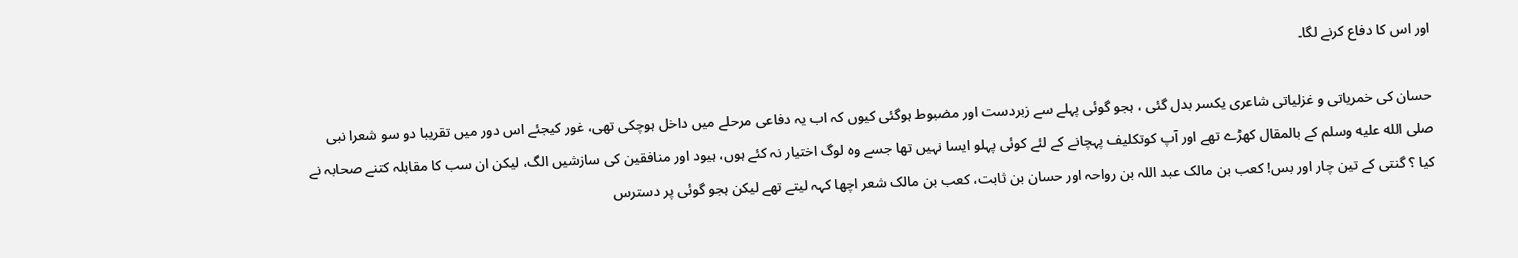اور اس کا دفاع کرنے لگا۔

حسان کی خمریاتی و غزلیاتی شاعری یکسر بدل گئی ، ہجو گوئی پہلے سے زبردست اور مضبوط ہوگئی کیوں کہ اب یہ دفاعی مرحلے میں داخل ہوچکی تھی، غور کیجئے اس دور میں تقریبا دو سو شعرا نبی صلى الله عليه وسلم کے بالمقال کھڑے تھے اور آپ کوتکلیف پہچانے کے لئے کوئی پہلو ایسا نہیں تھا جسے وہ لوگ اختیار نہ کئے ہوں، ہیود اور منافقین کی سازشیں الگ، لیکن ان سب کا مقابلہ کتنے صحابہ نے کیا ؟ گنتی کے تین چار اور بس! کعب بن مالک عبد اللہ بن رواحہ اور حسان بن ثابت، کعب بن مالک شعر اچھا کہہ لیتے تھے لیکن ہجو گوئی پر دسترس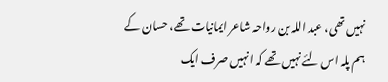نہیں تھی، عبد اللہ بن رواحہ شاعر ایمانیات تھے، حسان کے ہم پلہ اس لئے نہیں تھے کہ انہیں صرف ایک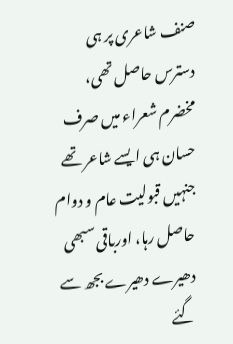صنف شاعری پر ہی دسترس حاصل تھی، مخضرم شعراء میں صرف حسان ہی ایسے شاعر تھے جنہیں قبولیت عام و دوام حاصل رہا، اورباقی سبھی دھیرے دھیرے بجھ سے گئے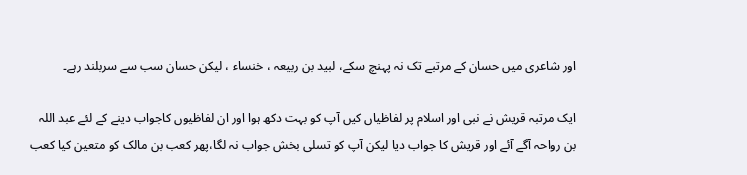اور شاعری میں حسان کے مرتبے تک نہ پہنچ سکے، لبید بن ربیعہ ، خنساء ، لیکن حسان سب سے سربلند رہے۔

ایک مرتبہ قریش نے نبی اور اسلام پر لفاظیاں کیں آپ کو بہت دکھ ہوا اور ان لفاظیوں کاجواب دینے کے لئے عبد اللہ بن رواحہ آگے آئے اور قریش کا جواب دیا لیکن آپ کو تسلی بخش جواب نہ لگا،پھر کعب بن مالک کو متعین کیا کعب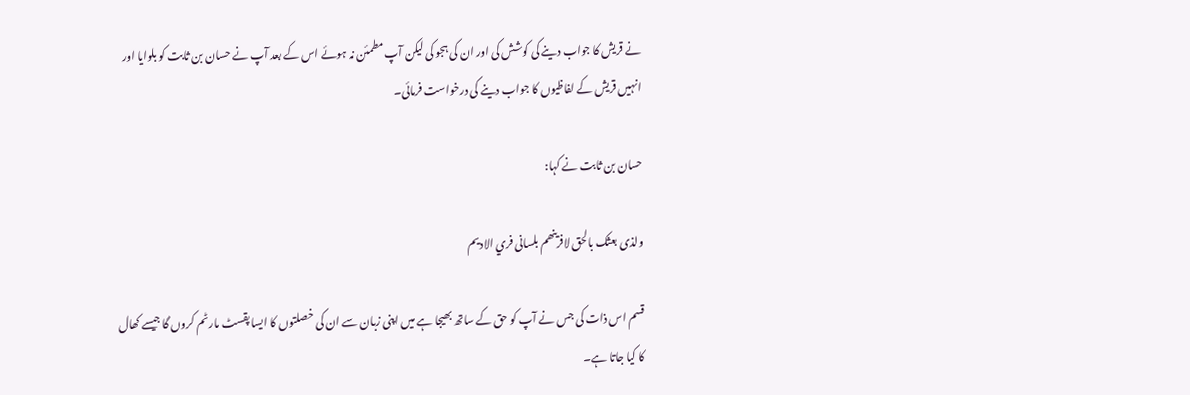نے قریش کا جواب دینے کی کوشش کی اور ان کی ہجو کی لیکن آپ مطمئن نہ ہوئے اس کے بعد آپ نے حسان بن ثابت کو بلوایا اور انہیں قریش کے لفاظیوں کا جواب دینے کی درخواست فرمائی۔

حسان بن ثابت نے کہا:

ولذی بعثک بالحق لافرینھم بلسانی فري الادیم

قسم اس ذات کی جس نے آپ کو حق کے ساتھ بھیجا ہے میں اپنی زبان سے ان کی خصلتوں کا ایسا پقسٹ مارٹم کروں گا جیسے کھال کا کیا جاتا ہے۔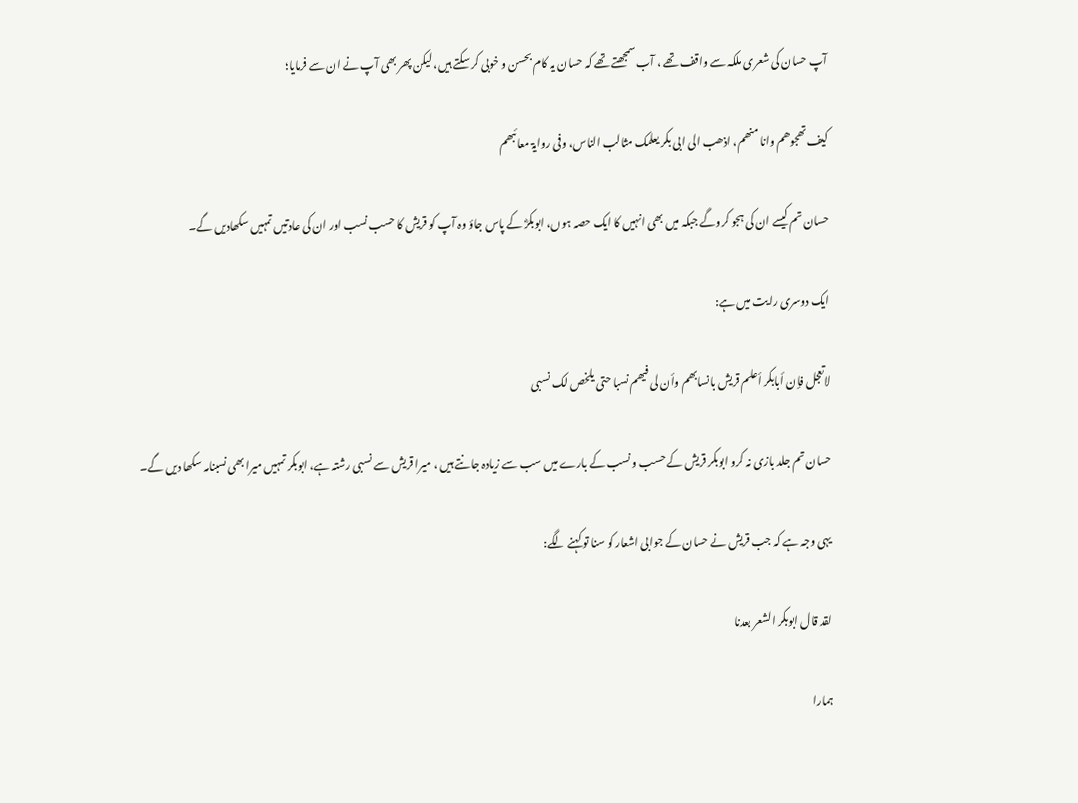آپ حسان کی شعری ملکہ سے واقف تھے ، آب سمجھتے تھے کہ حسان یہ کام بحسن و خوبی کر سکتے ہیں، لیکن پھر بھی آپ نے ان سے فرمایا؛

کیف تھجوھم وانا منھم، اذھب الی ابی بکر یعلمک مثالب الناس، وفی روایۃ معائبھم

حسان تم کیسے ان کی ہجو کروگے جبکہ میں بھی انہیں کا ایک حصہ ہوں، ابوبکرؓ کے پاس جاؤ وہ آپ کو قریش کا حسب نسب اور ان کی عادتیں تمہیں سکھادیں گے۔

ایک دوسری رایت میں ہے:

لاتعجل فإن أبابکر أعلم قريش بانسابھم وأن لی فیھم نسبا حتى يلخص لک نسبی

حسان تم جلد بازی نہ کرو ابوبکر قریش کے حسب و نسب کے بارے میں سب سے زیادہ جانتے ہیں ، میرا قریش سے نسبی رشتہ ہے، ابوبکر تمہیں میرا بھی نسبنامہ سکھا دیں گے۔

یہی وجہ ہے کہ جب قریش نے حسان کے جوابی اشعار کو سنا تو کہنے لگے:

لقد قال ابوبکر الشعر بعدنا

ہمارا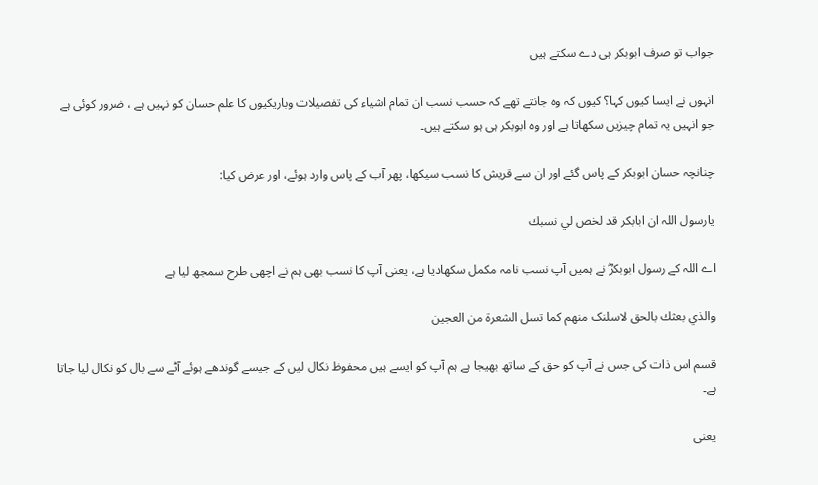جواب تو صرف ابوبکر ہی دے سکتے ہیں

انہوں نے ایسا کیوں کہا؟ کیوں کہ وہ جانتے تھے کہ حسب نسب ان تمام اشیاء کی تفصیلات وباریکیوں کا علم حسان کو نہیں ہے ، ضرور کوئی ہے جو انہیں یہ تمام چیزیں سکھاتا ہے اور وہ ابوبکر ہی ہو سکتے ہیں۔

چنانچہ حسان ابوبکر کے پاس گئے اور ان سے قریش کا نسب سیکھا، پھر آب کے پاس وارد ہوئے، اور عرض کیا:

یارسول اللہ ان ابابکر قد لخص لي نسبك

اے اللہ کے رسول ابوبکرؓ نے ہمیں آپ نسب نامہ مکمل سکھادیا ہے، یعنی آپ کا نسب بھی ہم نے اچھی طرح سمجھ لیا ہے

والذي بعثك بالحق لاسلنک منھم کما تسل الشعرۃ من العجین

قسم اس ذات کی جس نے آپ کو حق کے ساتھ بھیجا ہے ہم آپ کو ایسے ہیں محفوظ نکال لیں کے جیسے گوندھے ہوئے آٹے سے بال کو نکال لیا جاتا ہے۔

یعنی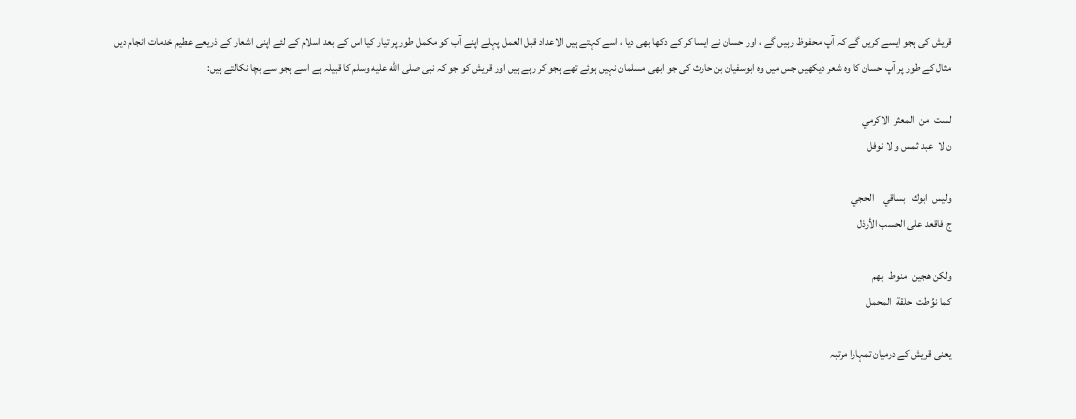قریش کی ہجو ایسے کریں گے کہ آپ محفوظ رہیں گے ، اور حسان نے ایسا کر کے دکھا بھی دیا ، اسے کہتے ہیں الاعداد قبل العمل پہلے اپنے آب کو مکمل طور پر تیار کیا اس کے بعد اسلام کے لئے اپنی اشعار کے ذریعے عطیم خدمات انجام دیں
مثال کے طور پر آپ حسان کا وہ شعر دیکھیں جس میں وہ ابوسفیان بن حارث کی جو ابھی مسلمان نہیں ہوئے تھے ہجو کر رہے ہیں اور قریش کو جو کہ نبی صلى الله عليه وسلم کا قبیلہ ہے اسے ہجو سے بچا نکالتے ہیں:

لست  من  المعثر  الاكرمي
ن لا  عبد ثمس و لا نوفل

وليس  ابوك   بساقي    الحجي
ج فاقعد على الحسب الأرذل

ولكن هجين  منوط  بهم
كما نوِّطت  حلقة  المحمل

یعنی قریش کے درمیان تمہارا مرتبہ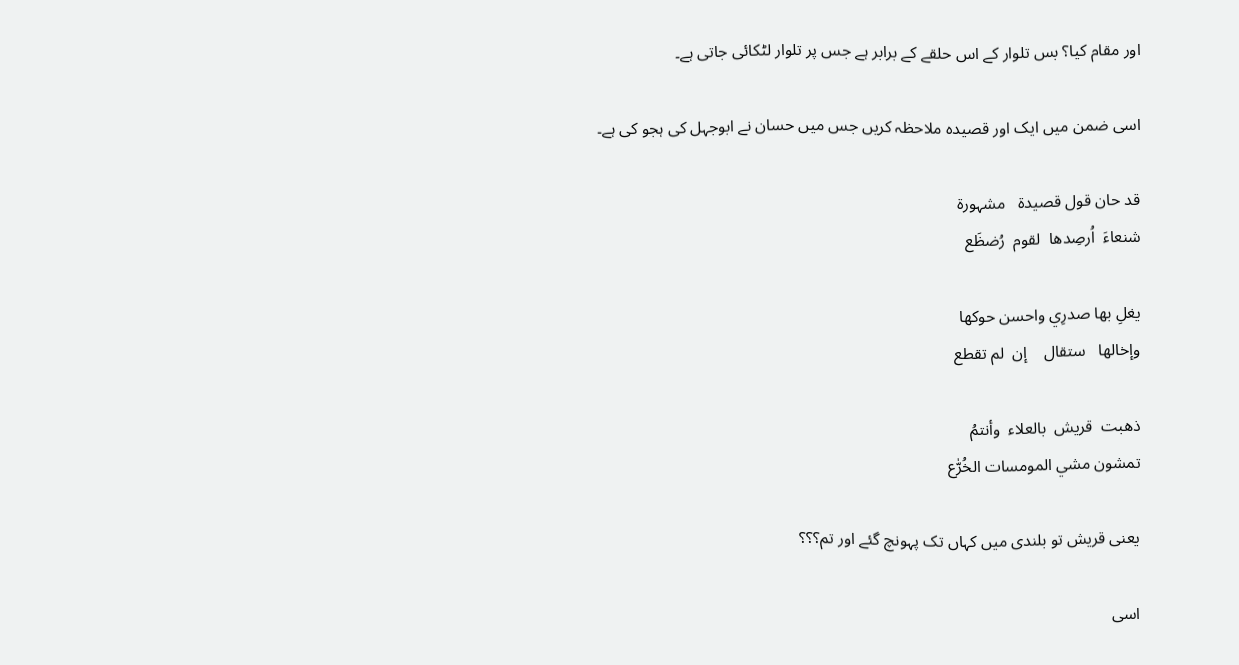اور مقام کیا؟ بس تلوار کے اس حلقے کے برابر ہے جس پر تلوار لٹکائی جاتی ہے۔

اسی ضمن میں ایک اور قصیدہ ملاحظہ کریں جس میں حسان نے ابوجہل کی ہجو کی ہے۔

قد حان قول قصیدۃ   مشہورۃ
شنعاءَ  اُرصِدھا  لقوم  رُضظَع

يغلِ بها صدرِي واحسن حوكها
وإخالها   ستقال    إن  لم تقطع

ذهبت  قريش  بالعلاء  وأنتمُ
تمشون مشي المومسات الخُرّٰع

یعنی قریش تو بلندی میں کہاں تک پہونچ گئے اور تم؟؟؟

اسی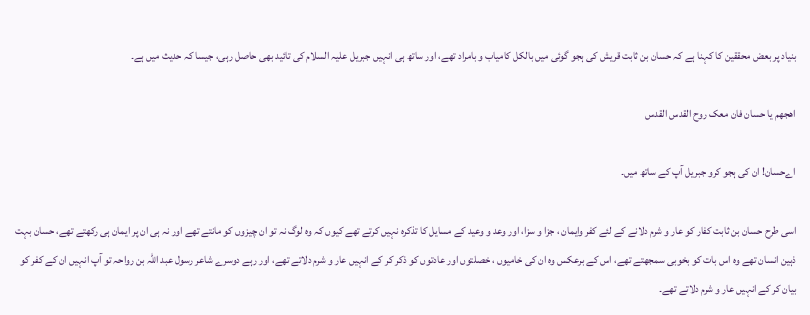بنیاد پر بعض محققین کا کہنا ہے کہ حسان بن ثابت قریش کی ہجو گوئی میں بالکل کامیاب و بامراد تھے، اور ساتھ ہی انہیں جبریل علیہ السلام کی تائید بھی حاصل رہی، جیسا کہ حدیث میں ہے۔

اھجھم یا حسان فان معک روح القدس القدس

اےحسان! ان کی ہجو کرو جبریل آپ کے ساتھ میں۔

اسی طرح حسان بن ثابت کفار کو عار و شرم دلانے کے لئے کفر وایمان ، جزا و سزا، اور وعد و وعید کے مسايل کا تذکرہ نہیں کرتے تھے کیوں کہ وہ لوگ نہ تو ان چیزوں کو مانتے تھے اور نہ ہی ان پر ایمان ہی رکھتے تھے، حسان بہت ذہین انسان تھے وہ اس بات کو بخوبی سمجھتے تھے، اس کے برعکس وہ ان کی خامیوں ، خصلتوں اور عادتوں کو ذکر کر کے انہیں عار و شرم دلاتے تھے، اور رہے دوسرے شاعر رسول عبد اللہ بن رواحہ تو آپ انہیں ان کے کفر کو بیان کر کے انہیں عار و شرم دلاتے تھے۔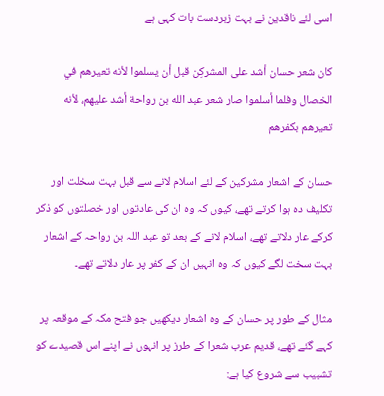اسی لئے ناقدین نے بہت زبردست بات کہی ہے

كان شعر حسان أشد على المشركِن قبل أن يسلموا لأنه تعيرهم في الخصال وفلما أسلموا صار شعر عبد الله بن رواحة أشد عليهم، لأنه تعيرهم بكفرهم

حسان کے اشعار مشرکین کے لئے اسلام لانے سے قبل بہت سخلت اور تکلیف دہ ہوا کرتے تھے، کیوں کہ وہ ان کی عادتوں اور خصلتوں کو ذکر کرکے عار دلاتے تھے، اسلام لانے کے بعد تو عبد اللہ بن رواحہ کے اشعار بہت سخت لگے کیوں کہ وہ انہیں ان کے کفر پر عار دلاتے تھے۔

مثال کے طور پر حسان کے وہ اشعار دیکھیں جو فتح مکہ کے موقعہ پر کہے گئے تھے، قدیم عرب شعرا کے طرز پر انہوں نے اپنے اس قصیدے کو تشبیب سے شروع کیا ہے: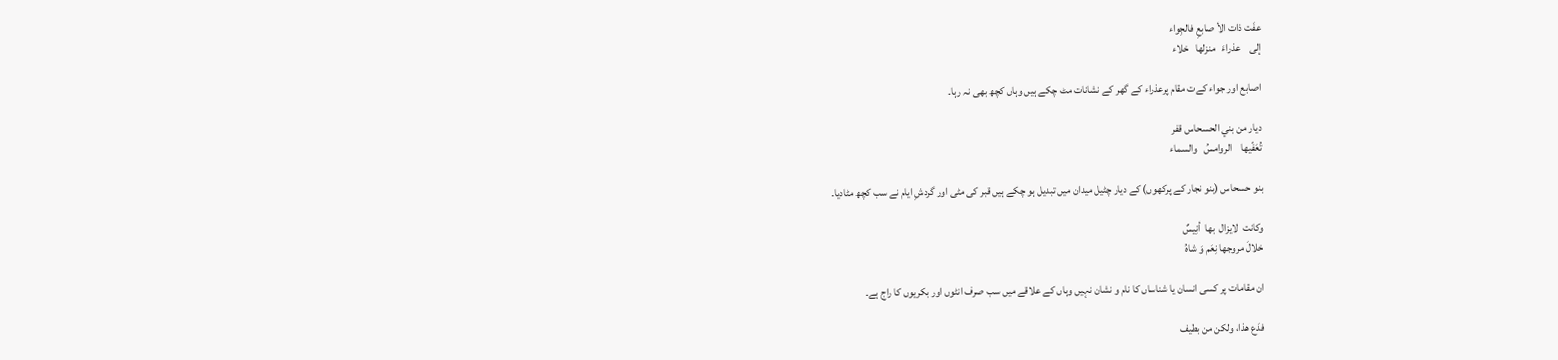عفَت ذات الأ صابعِ فالجِواء
إلى    عذراءَ   منزلها   خلاء

اصابع اور جواء کےت مقام پرعذراء کے گھر کے نشانات مٹ چکے ہیں وہاں کچھ بھی نہ رہا۔

ديار من بني الحسحاس قفر
تُعَفّيها    الروامسُ   والسماء

بنو حسحاس (بنو نجار کے پرکھوں) کے دیار چٹیل میدان میں تبدیل ہو چکے ہیں قبر کی مٹی اور گردشِ ایام نے سب کچھ مٹادیا۔

وكانت  لايزال  بها  أنِيسٌ
خلالَ مروجها نِعَم وَ شاهُ

ان مقامات پر کسی انسان یا شناساں کا نام و نشان نہیں وہاں کے علاقے میں سب صرف انٹوں اور بکریوں کا راج ہے۔

فدَع هذا، ولكن من بطيف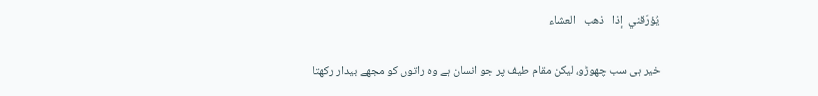يُؤرّقني  إذا   ذهب   العشاء

خیر ہی سب چھوڑو، لیکن مقام طیف پر جو انسان ہے وہ راتوں کو مجھے بیدار رکھتا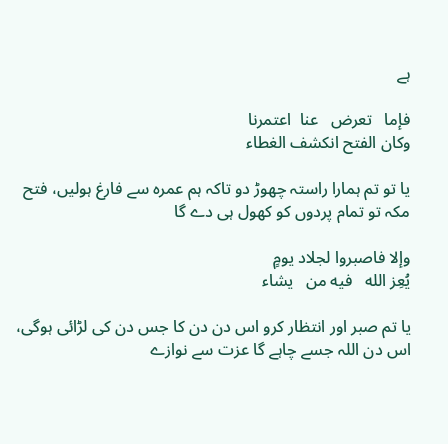ہے

فإما   تعرض   عنا  اعتمرنا
وكان الفتح انكشف الغطاء

یا تو تم ہمارا راستہ چھوڑ دو تاکہ ہم عمرہ سے فارغ ہولیں، فتح مکہ تو تمام پردوں کو کھول ہی دے گا

وإلا فاصبروا لجلاد يومٍ
يُعِز الله   فيه من   يشاء

یا تم صبر اور انتظار کرو اس دن دن کا جس دن کی لڑائی ہوگی، اس دن اللہ جسے چاہے گا عزت سے نوازے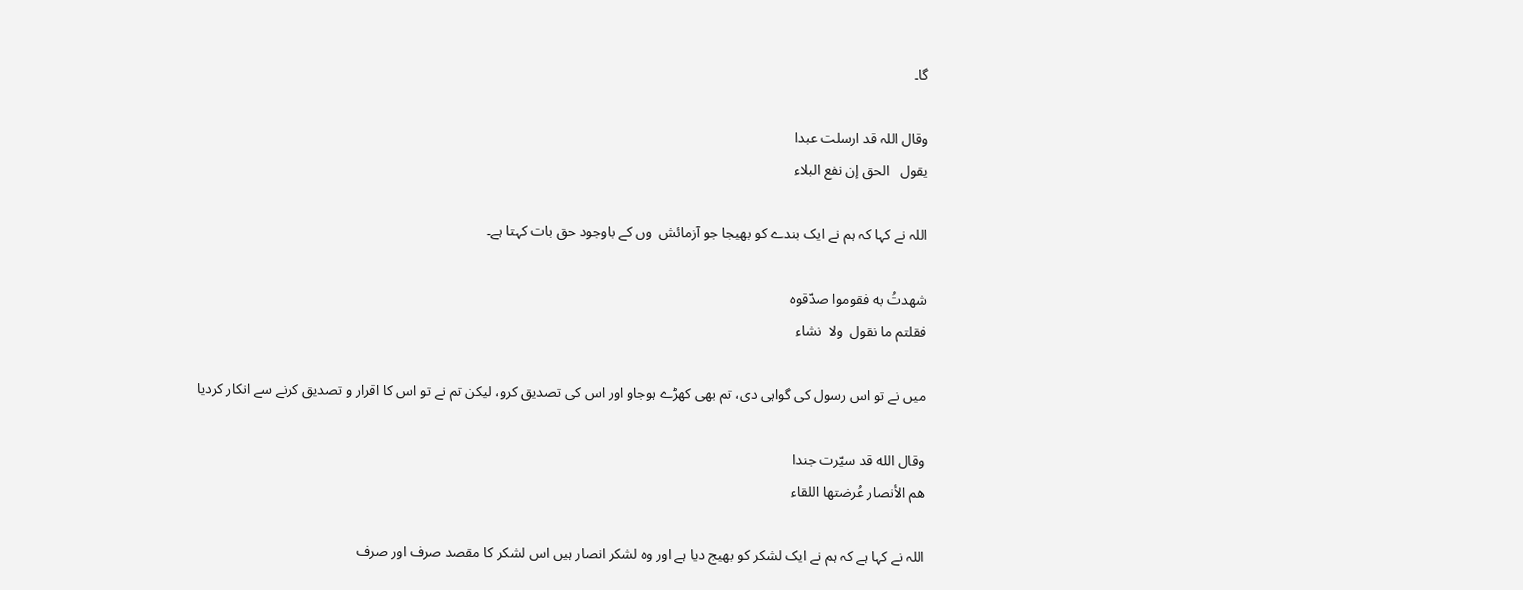گا۔

وقال اللہ قد ارسلت عبدا
يقول   الحق إن نفع البلاء

اللہ نے کہا کہ ہم نے ایک بندے کو بھیجا جو آزمائش  وں کے باوجود حق بات کہتا ہے۔

شهدتُ به فقوموا صدّقوه
فقلتم ما نقول  ولا  نشاء

میں نے تو اس رسول کی گواہی دی، تم بھی کھڑے ہوجاو اور اس کی تصدیق کرو، لیکن تم نے تو اس کا اقرار و تصدیق کرنے سے انکار کردیا

وقال الله قد سيّرت جندا
هم الأنصار عُرضتها اللقاء

اللہ نے کہا ہے کہ ہم نے ایک لشکر کو بھیج دیا ہے اور وہ لشکر انصار ہیں اس لشکر کا مقصد صرف اور صرف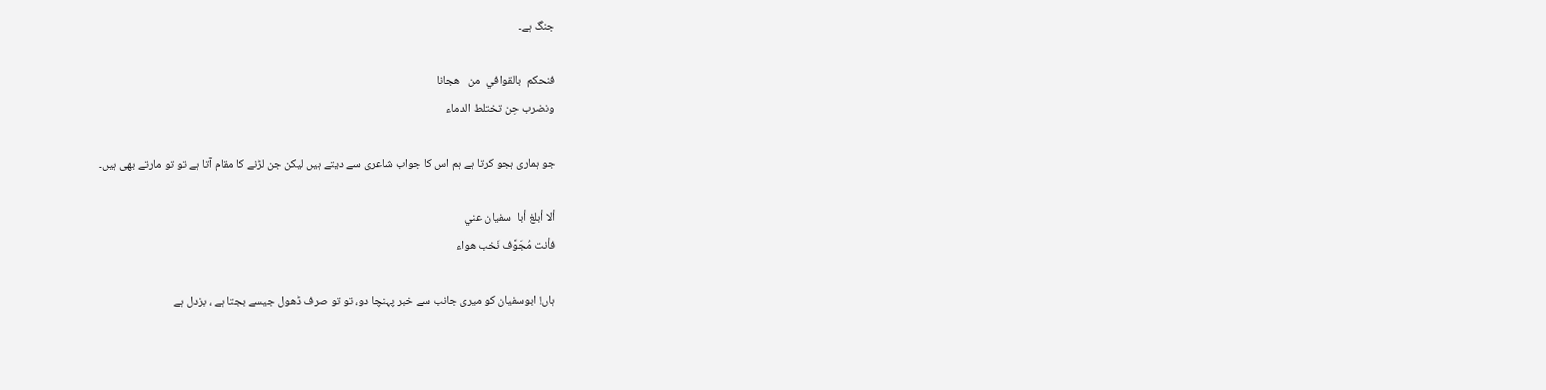جنگ ہے۔

فنحكم  بالقوافي  من   هجانا
ونضرب حِن تختلط الدماء

جو ہماری ہجو کرتا ہے ہم اس کا جواب شاعری سے دیتے ہیں لیکن جن لڑنے کا مقام آتا ہے تو تو مارتے بھی ہیں۔

ألا أبلغ أبا  سفيان عني
فأنت مُجَوَّف نَخب هواء

ہاں! ابوسفیان کو میری جانب سے خبر پہنچا دو، تو تو صرف ڈھول جیسے بجتا ہے ، بزدل ہے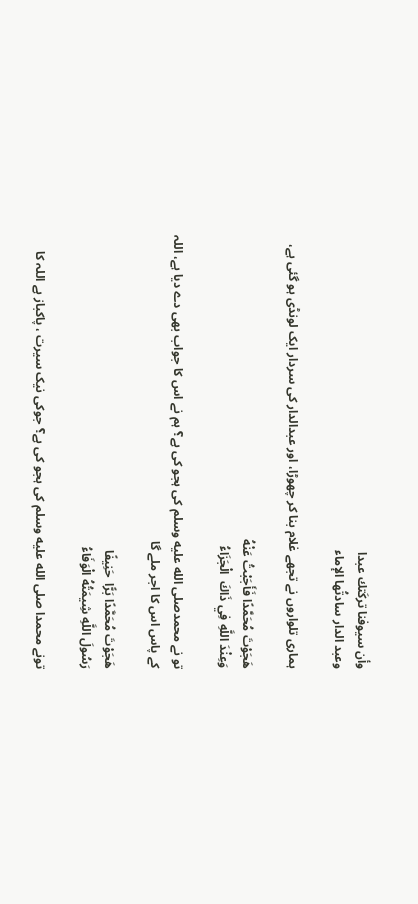وأن سيوفنا تركَتك عبدا
وعبد الدار سادتُها الإماء

ہماری تلواروں نے تجھے غلام بنا کر چھوڑا، اور عبدالدار کی سردار ایک لونڈی ہو گئی ہے،

هَجَوْتَ مُحَمَّدًا فَأَجَبْتُ عَنْهُ
وَعِنْدَ اللَّهِ فِي ذَاكَ  الْجَزَاءُ

تو نے محمدصلى الله عليه وسلم کی ہجو کی ہے؟ ہم نے اس کا جواب بھی دے دیا ہے، اللہ کے پاس اس کا اجر ملے گا

هَجَوْتَ مُحَمَّدًا بَرًّا  حَنِيفًا
رَسُولَ اللَّهِ شِيمَتُهُ الْوَفَاءُ

تونے محمدا صلى الله عليه وسلم کی ہجو کی ہے؟ جوکی نیک سیرت ، پاکباز ہے اللہ کا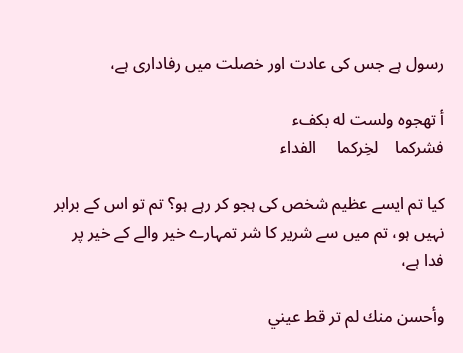رسول ہے جس کی عادت اور خصلت میں رفاداری ہے،

أ تهجوه ولست له بكفء
فشركما    لخِركما     الفداء

کیا تم ایسے عظیم شخص کی ہجو کر رہے ہو؟ تم تو اس کے برابر نہیں ہو، تم میں سے شریر کا شر تمہارے خیر والے کے خیر پر فدا ہے،

وأحسن منك لم تر قط عيني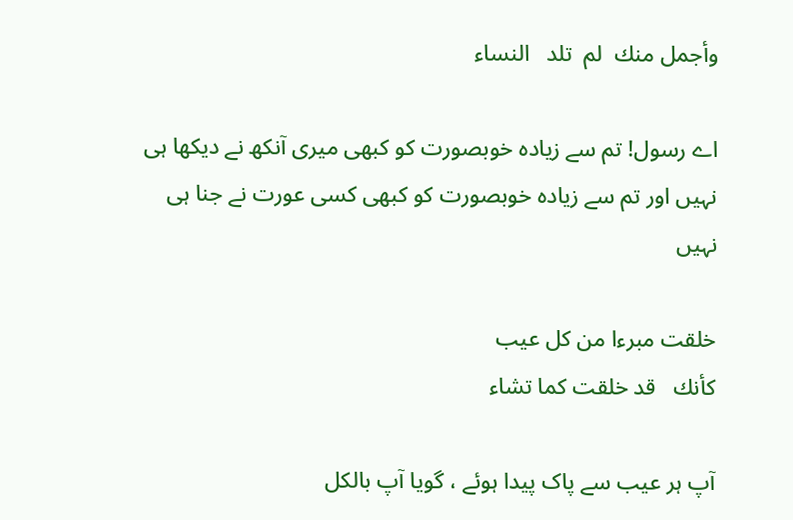وأجمل منك  لم  تلد   النساء

اے رسول! تم سے زیادہ خوبصورت کو کبھی میری آنکھ نے دیکھا ہی نہیں اور تم سے زیادہ خوبصورت کو کبھی کسی عورت نے جنا ہی نہیں

خلقت مبرءا من كل عيب
كأنك   قد خلقت كما تشاء

آپ ہر عیب سے پاک پیدا ہوئے ، گویا آپ بالکل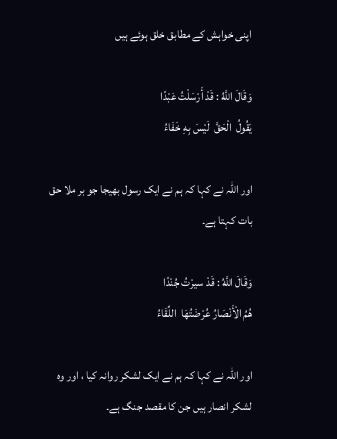اپنی خواہش کے مطابق خلق ہوئے ہیں

وَقَالَ اللَّهُ : قَدْ أَرْسَلْتُ عَبْدًا
يَقُولُ  الْحَقَّ  لَيْسَ بِهِ خَفَاءُ

اور اللہ نے کہا کہ ہم نے ایک رسول بھیجا جو بر ملا حق بات کہتا ہے۔

وَقَالَ اللَّهُ : قَدْ سيرْتُ جُنْدًا
هُمُ الْأَنْصَارُ عُرْضَتُهَا  اللِّقَاءُ

اور اللہ نے کہا کہ ہم نے ایک لشکر روانہ کیا ، اور وہ لشکر انصار ہیں جن کا مقصد جنگ ہے۔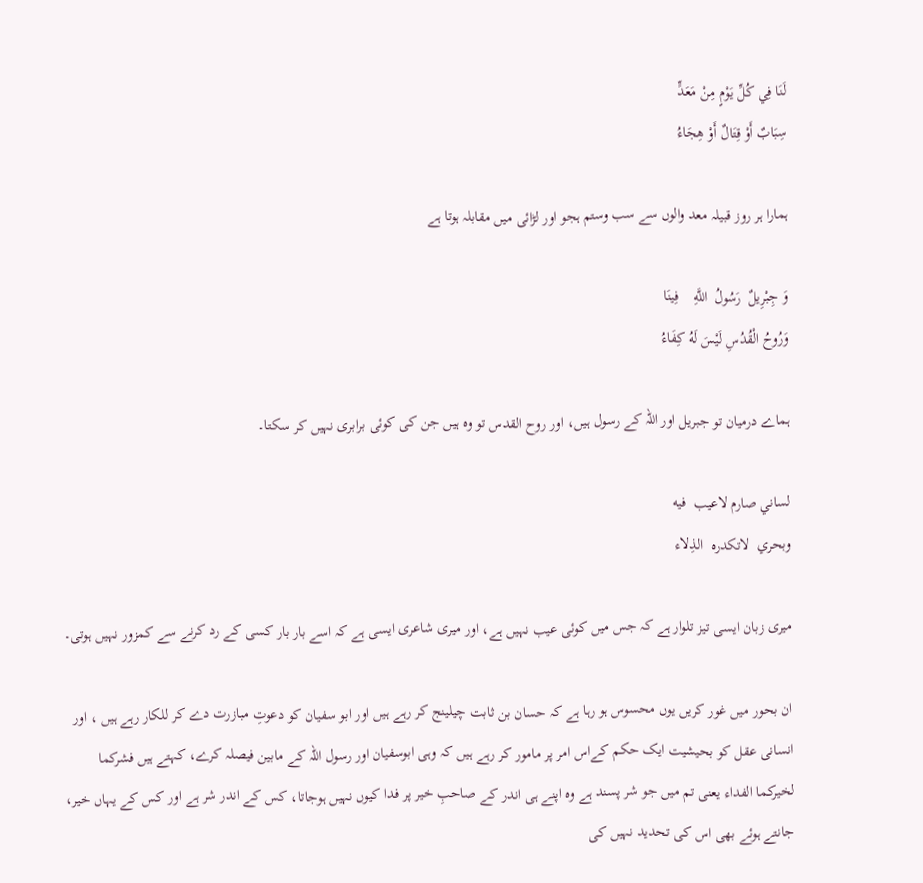لَنَا فِي كُلِّ يَوْمٍ مِنْ مَعَدٍّ
سِبَابٌ أَوْ قِتَالٌ أَوْ هِجَاءُ

ہمارا ہر روز قبیلہ معد والوں سے سب وستم ہجو اور لڑائی میں مقابلہ ہوتا ہے

وَ جِبْرِيلٌ  رَسُولُ  اللَّهِ    فِينَا
وَرُوحُ الْقُدُسِ لَيْسَ لَهُ كِفَاءُ

ہماے درمیان تو جبریل اور اللہ کے رسول ہیں، اور روح القدس تو وہ ہیں جن کی کوئی برابری نہیں کر سکتا۔

لساني صارم لاعيب  فيه
وبحري  لاتكدره  الذِلاء

میری زبان ایسی تیز تلوار ہے کہ جس میں کوئی عیب نہیں ہے، اور میری شاعری ایسی ہے کہ اسے بار بار کسی کے رد کرنے سے کمزور نہیں ہوتی۔

ان بحور ميں غور کریں یوں محسوس ہو رہا ہے کہ حسان بن ثابت چیلینج کر رہے ہیں اور ابو سفیان کو دعوتِ مبازرت دے کر للکار رہے ہیں ، اور انسانی عقل کو بحیشیت ایک حکم کےاس امر پر مامور کر رہے ہیں کہ وہی ابوسفیان اور رسول اللہ کے مابین فیصلہ کرے، کہتے ہیں فشرکما لخیرکما الفداء یعنی تم میں جو شر پسند ہے وہ اپنے ہی اندر کے صاحبِ خیر پر فدا کیوں نہیں ہوجاتا، کس کے اندر شر ہے اور کس کے یہاں خیر، جانتے ہوئے بھی اس کی تحدید نہیں کی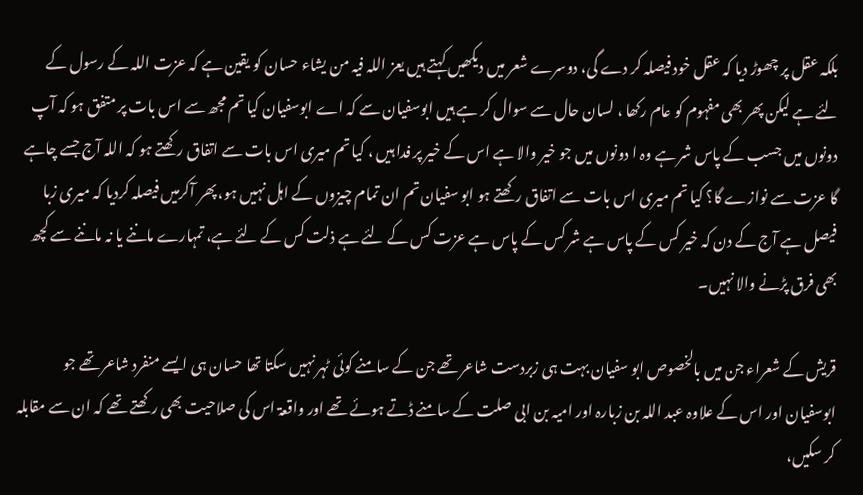بلکہ عقل پر چھوڑ دیا کہ عقل خود فیصلہ کر دے گی، دوسرے شعر میں دیکھیں کہتے ہیں یعز اللہ فیہ من یشاء حسان کو یقین ہے کہ عزت اللہ کے رسول کے لئے ہے لیکن پھر بھی مفہوم کو عام رکھا ، لسان حال سے سوال کر ہے ہیں ابوسفیان سے کہ اے ابوسفیان کیا تم مجھ سے اس بات پر متفق ہو کہ آپ دونوں میں جسب کے پاس شر ہے وہ ا دونوں میں جو خیر والا ہے اس کے خیر پر فدا ہیں ، کیا تم میری اس بات سے اتفاق رکھتے ہو کہ اللہ آج جسے چاہے گا عزت سے نوازے گا؟ کیا تم میری اس بات سے اتفاق رکھتے ہو ابو سفیان تم ان تمام چیزوں کے اہل نہیں ہو، پھر آکرمیں فیصلہ کردیا کہ میری زبا فیصل ہے آج کے دن کہ خیر کس کے پاس ہے شر کس کے پاس ہے عزت کس کے لئے ہے ذلت کس کے لئے ہے، تمہارے ماننے یا نہ ماننے سے کچھ بھی فرق پڑنے والا نہیں۔

قریش کے شعراء جن میں بالخصوص ابو سفیان بہت ہی زبردست شاعر تھے جن کے سامنے کوئی ٹہر نہیں سکتا تھا حسان ہی ایسے منفرد شاعر تھے جو ابوسفیان اور اس کے علاوہ عبد اللہ بن زبارہ اور امیہ بن ابی صلت کے سامنے ڈتے ہوئے تھے اور واقعۃ اس کی صلاحیت بھی رکھتے تھے کہ ان سے مقابلہ کر سکیں،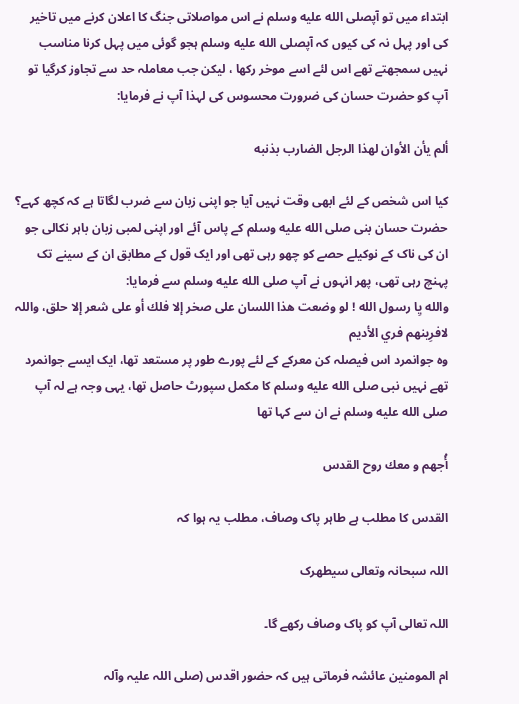ابتداء میں تو آپصلى الله عليه وسلم نے اس مواصلاتی جنگ کا اعلان کرنے میں تاخیر کی اور پہل نہ کی کیوں کہ آپصلى الله عليه وسلم ہجو گوئی میں پہل کرنا مناسب نہیں سمجھتے تھے اس لئے اسے موخر رکھا ، لیکن جب معاملہ حد سے تجاوز کرگیا تو آپ کو حضرت حسان کی ضرورت محسوس کی لہذا آپ نے فرمایا:

ألم يأن الأوان لهذا الرجل الضارب بذنبه

كیا اس شخص کے لئے ابھی وقت نہیں آیا جو اپنی زبان سے ضرب لگاتا ہے کہ کچھ کہے؟
حضرت حسان بنی صلى الله عليه وسلم کے پاس آئے اور اپنی لمبی زبان باہر نکالی جو ان کی ناک کے نوکیلے حصے کو چھو رہی تھی اور ایک قول کے مطابق ان کے سینے تک پہنچ رہی تھی، پھر انہوں نے آپ صلى الله عليه وسلم سے فرمایا:
والله یِا رسول الله ! لو وضعت هذا اللسان على صخر إلا فلك أو على شعر إلا حلق، واللہ لافرِينهم فري الأديم
وہ جوانمرد اس فیصلہ کن معرکے کے لئے پورے طور پر مستعد تھا، ایک ایسے جوانمرد تھے نہیں نبی صلى الله عليه وسلم کا مکمل سپورٹ حاصل تھا، یہی وجہ ہے لہ آپ صلى الله عليه وسلم نے ان سے کہا تھا

أُجهم و معك روح القدس

القدس کا مطلب ہے طاہر پاک وصاف، مطلب یہ ہوا کہ

اللہ سبحانہ وتعالی سیطھرک

اللہ تعالی آپ کو پاک وصاف رکھے گا۔

ام المومنین عائشہ فرماتی ہیں کہ حضور اقدس (صلی اللہ علیہ وآلہ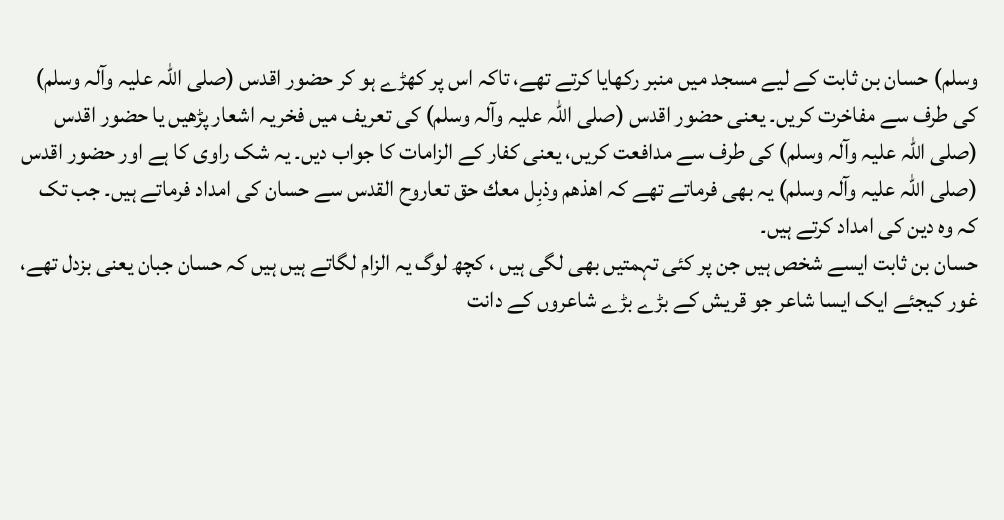وسلم) حسان بن ثابت کے لیے مسجد میں منبر رکھایا کرتے تھے، تاکہ اس پر کھڑے ہو کر حضور اقدس (صلی اللہ علیہ وآلہ وسلم) کی طرف سے مفاخرت کریں۔ یعنی حضور اقدس (صلی اللہ علیہ وآلہ وسلم) کی تعریف میں فخریہ اشعار پڑھیں یا حضور اقدس (صلی اللہ علیہ وآلہ وسلم) کی طرف سے مدافعت کریں، یعنی کفار کے الزامات کا جواب دیں۔ یہ شک راوی کا ہے اور حضور اقدس (صلی اللہ علیہ وآلہ وسلم) یہ بھی فرماتے تھے کہ اهذهم وذبِل معك حق تعاروح القدس سے حسان کی امداد فرماتے ہیں۔ جب تک کہ وہ دین کی امداد کرتے ہیں۔
حسان بن ثابت ایسے شخص ہیں جن پر کئی تہمتیں بھی لگی ہیں ، کچھ لوگ یہ الزام لگاتے ہیں ہیں کہ حسان جبان یعنی بزدل تھے، غور کیجئے ایک ایسا شاعر جو قریش کے بڑے بڑے شاعروں کے دانت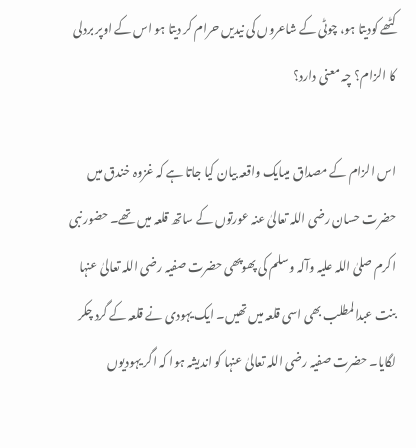کٹھے کودیتا ہو، چوٹی کے شاعروں کی نیدیں حرام کر دیتا ہو اس کے اوپر بردلی کا الزام؟ چہ معنی دارد؟

اس الزام کے مصداق میںایک واقعہ بیان کیا جاتا ہے کہ غزوہ خندق میں حضرت حسان رضی اللہ تعالیٰ عنہ عورتوں کے ساتھ قلعہ میں تھے۔ حضور نبی اکرم صلیٰ اللہ علیہ وآلہ وسلم کی پھوپھی حضرت صفیہ رضی اللہ تعالیٰ عنہا بنت عبدالمطلب بھی اسی قلعہ میں تھیں۔ ایک یہودی نے قلعہ کے گرد چکر لگایا۔ حضرت صفیہ رضی اللہ تعالیٰ عنہا کو اندیشہ ہوا کہ اگر یہودیوں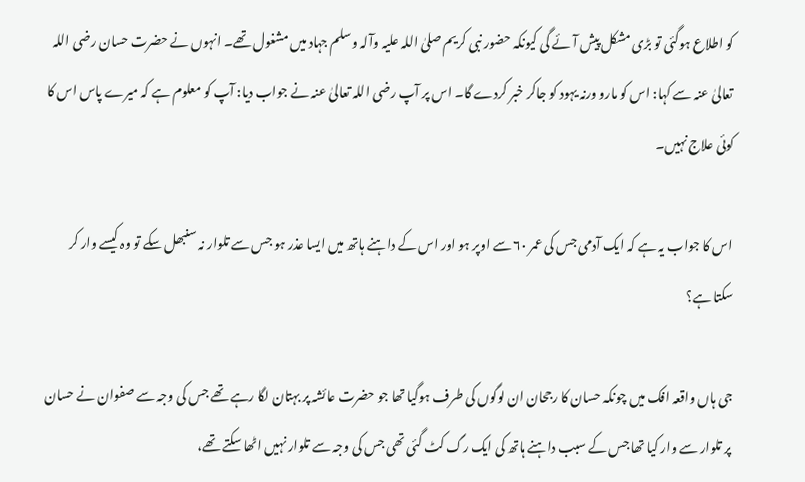کو اطلاع ہوگئی تو بڑی مشکل پیش آئے گی کیونکہ حضور نبی کریم صلیٰ اللہ علیہ وآلہ وسلم جہاد میں مشغول تھے۔ انہوں نے حضرت حسان رضی اللہ تعالیٰ عنہ سے کہا: اس کو مارو ورنہ یہود کو جاکر خبر کردے گا۔ اس پر آپ رضی اللہ تعالیٰ عنہ نے جواب دیا: آپ کو معلوم ہے کہ میرے پاس اس کا کوئی علاج نہیں۔

اس کا جواب یہ ہے کہ ایک آدمی جس کی عمر ۶۰ سے اوپر ہو اور اس کے داہنے ہاتھ میں ایسا عذر ہو جس سے تلوار نہ سنبھل سکے تو وہ کیسے وار کر سکتا ہے؟

جی ہاں واقعہ افک میں چونکہ حسان کا رجحان ان لوگوں کی طرف ہوگیا تھا جو حضرت عائشہ پر بہتان لگا رہے تھے جس کی وجہ سے صفوان نے حسان پر تلوار سے وار کیا تھا جس کے سبب داہنے ہاتھ کی ایک رگ کٹ گئی تھی جس کی وجہ سے تلوار نہیں اٹھا سکتے تھے،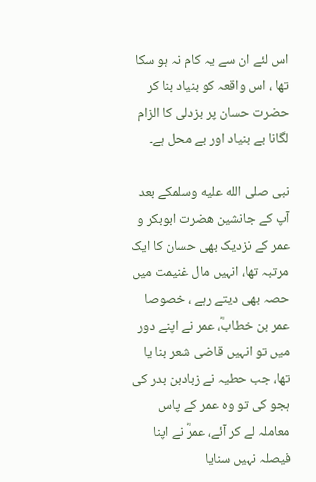اس لئے ان سے یہ کام نہ ہو سکا تھا ، اس واقعہ کو بنیاد بنا کر حضرت حسان پر بزدلی کا الزام لگانا بے بنیاد اور بے محل ہے۔

نبی صلى الله عليه وسلمکے بعد آپ کے جانشین ھضرت ابوبکر و عمر کے نزدیک بھی حسان کا ایک مرتبہ تھا، انہیں مال غنیمت میں حصہ بھی دیتے رہے ، خصوصا عمر بن خطابؓ، عمر نے اپنے دور میں تو انہیں قاضی شعر بنا یا تھا، جب حطیہ نے زبادبن بدر کی ہجو کی تو وہ عمر کے پاس معاملہ لے کر آئے، عمرؓ نے اپنا فیصلہ نہیں سنایا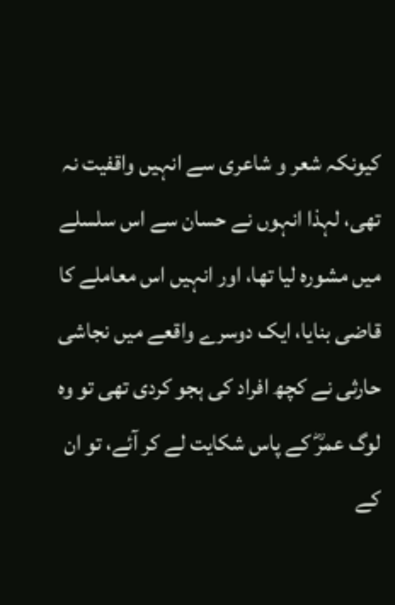کیونکہ شعر و شاعری سے انہیں واقفیت نہ تھی، لہذا انہوں نے حسان سے اس سلسلے میں مشورہ لیا تھا، اور انہیں اس معاملے کا قاضی بنایا، ایک دوسرے واقعے میں نجاشی حارثی نے کچھ افراد کی ہجو کردی تھی تو وہ لوگ عمرؓ کے پاس شکایت لے کر آئے، تو ان کے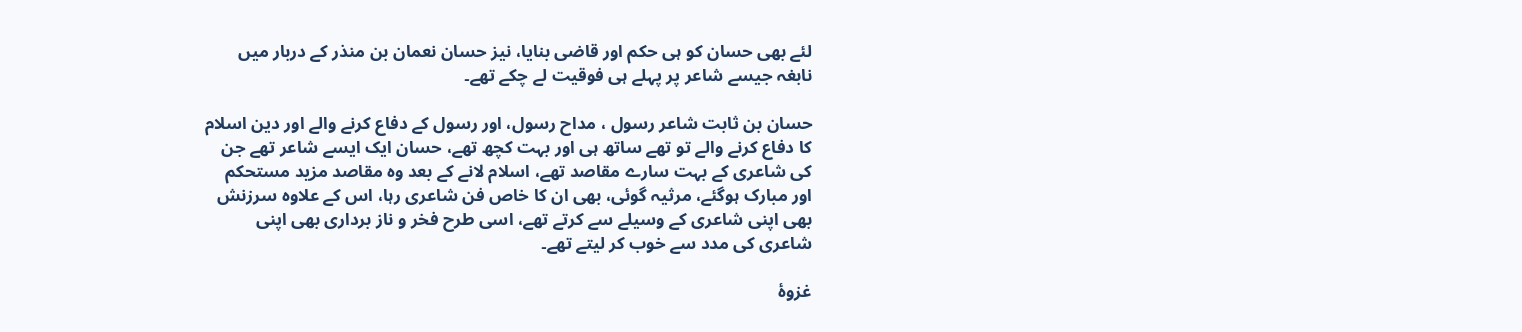لئے بھی حسان کو ہی حکم اور قاضی بنایا، نیز حسان نعمان بن منذر کے دربار میں نابغہ جیسے شاعر پر پہلے ہی فوقیت لے چکے تھے۔

حسان بن ثابت شاعر رسول ، مداح رسول، اور رسول کے دفاع کرنے والے اور دین اسلام کا دفاع کرنے والے تو تھے ساتھ ہی اور بہت کچھ تھے، حسان ایک ایسے شاعر تھے جن کی شاعری کے بہت سارے مقاصد تھے، اسلام لانے کے بعد وہ مقاصد مزید مستحکم اور مبارک ہوگئے، مرثیہ گوئی، بھی ان کا خاص فن شاعری رہا، اس کے علاوہ سرزنش بھی اپنی شاعری کے وسیلے سے کرتے تھے، اسی طرح فخر و ناز برداری بھی اپنی شاعری کی مدد سے خوب کر لیتے تھے۔

غزوۂ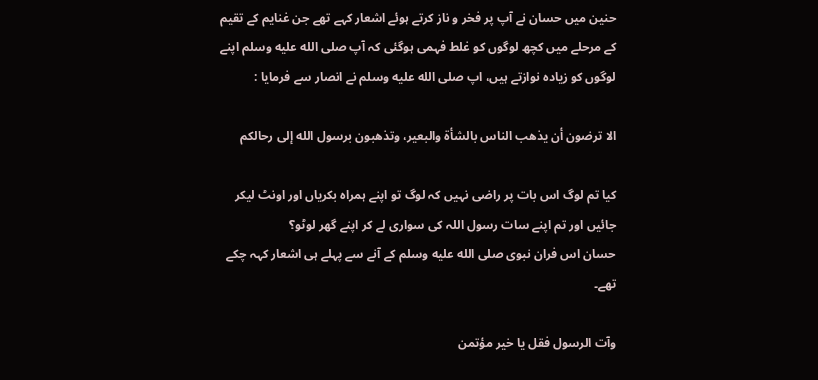حنین میں حسان نے آپ پر فخر و ناز کرتے ہوئے اشعار کہے تھے جن غنایم کے تقیم کے مرحلے میں کچھ لوگوں کو غلط فہمی ہوگئی کہ آپ صلى الله عليه وسلم اپنے لوگوں کو زیادہ نوازتے ہیں، اپ صلى الله عليه وسلم نے انصار سے فرمایا :

الا ترضون أن يذهب الناس بالشأة والبعير، وتذهبون برسول الله إلى رحالكم

کیا تم لوگ اس بات پر راضی نہیں کہ لوگ تو اپنے ہمراہ بکریاں اور اونٹ لیکر جائیں اور تم اپنے سات رسول اللہ کی سواری لے کر اپنے گھر لوٹو؟
حسان اس فران نبوی صلى الله عليه وسلم کے آنے سے پہلے ہی اشعار کہہ چکے تھے۔

وآت الرسول فقل يا خير مؤتمن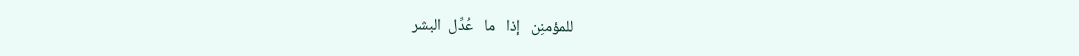للمؤمنِن   إذا   ما   عُدِّل  البشر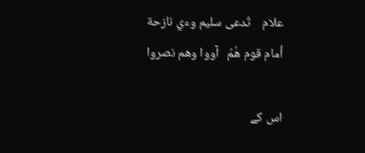علام    تُدعى سليم وءي نازحة
أمام قوم هُمُ   آووا وهم نصروا

اس کے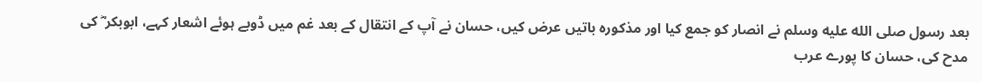بعد رسول صلى الله عليه وسلم نے انصار کو جمع کیا اور مذکورہ باتیں عرض کیں، حسان نے آپ کے انتقال کے بعد غم میں ڈوبے ہوئے اشعار کہے، ابوبکر ؓ کی مدح کی، حسان کا پورے عرب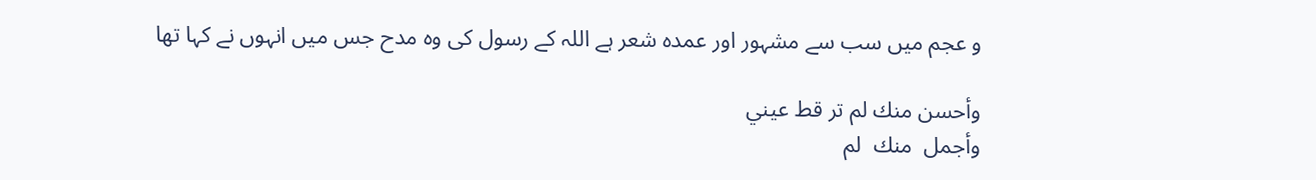و عجم میں سب سے مشہور اور عمدہ شعر ہے اللہ کے رسول کی وہ مدح جس میں انہوں نے کہا تھا

وأحسن منك لم تر قط عيني
وأجمل  منك  لم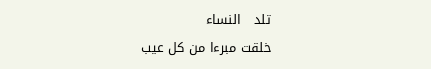تلد   النساء
خلقت مبرءا من كل عيب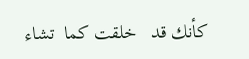كأنك قد   خلقت كما  تشاء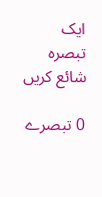ایک تبصرہ شائع کریں

0 تبصرے